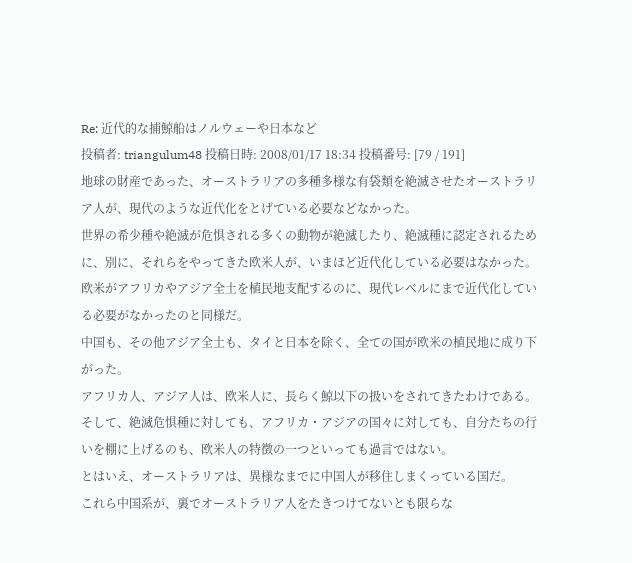Re: 近代的な捕鯨船はノルウェーや日本など
投稿者: triangulum48 投稿日時: 2008/01/17 18:34 投稿番号: [79 / 191]
地球の財産であった、オーストラリアの多種多様な有袋類を絶滅させたオーストラリア人が、現代のような近代化をとげている必要などなかった。
世界の希少種や絶滅が危惧される多くの動物が絶滅したり、絶滅種に認定されるために、別に、それらをやってきた欧米人が、いまほど近代化している必要はなかった。
欧米がアフリカやアジア全土を植民地支配するのに、現代レベルにまで近代化している必要がなかったのと同様だ。
中国も、その他アジア全土も、タイと日本を除く、全ての国が欧米の植民地に成り下がった。
アフリカ人、アジア人は、欧米人に、長らく鯨以下の扱いをされてきたわけである。
そして、絶滅危惧種に対しても、アフリカ・アジアの国々に対しても、自分たちの行いを棚に上げるのも、欧米人の特徴の一つといっても過言ではない。
とはいえ、オーストラリアは、異様なまでに中国人が移住しまくっている国だ。
これら中国系が、裏でオーストラリア人をたきつけてないとも限らな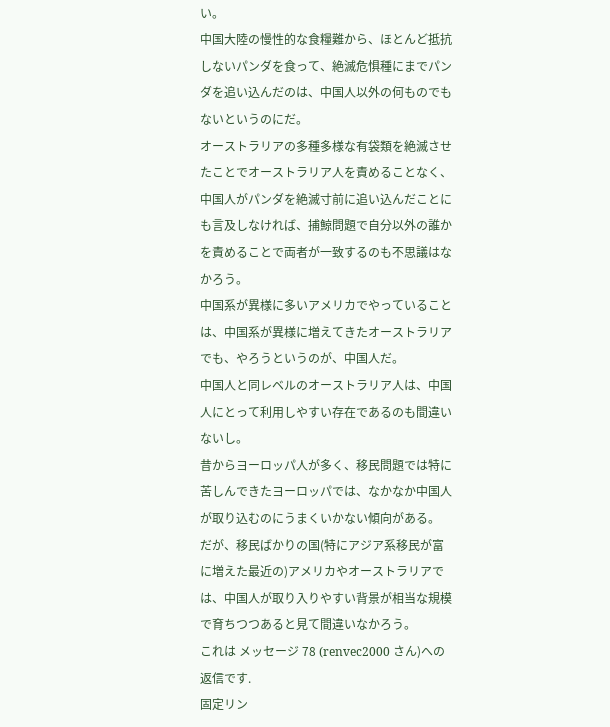い。
中国大陸の慢性的な食糧難から、ほとんど抵抗しないパンダを食って、絶滅危惧種にまでパンダを追い込んだのは、中国人以外の何ものでもないというのにだ。
オーストラリアの多種多様な有袋類を絶滅させたことでオーストラリア人を責めることなく、中国人がパンダを絶滅寸前に追い込んだことにも言及しなければ、捕鯨問題で自分以外の誰かを責めることで両者が一致するのも不思議はなかろう。
中国系が異様に多いアメリカでやっていることは、中国系が異様に増えてきたオーストラリアでも、やろうというのが、中国人だ。
中国人と同レベルのオーストラリア人は、中国人にとって利用しやすい存在であるのも間違いないし。
昔からヨーロッパ人が多く、移民問題では特に苦しんできたヨーロッパでは、なかなか中国人が取り込むのにうまくいかない傾向がある。
だが、移民ばかりの国(特にアジア系移民が富に増えた最近の)アメリカやオーストラリアでは、中国人が取り入りやすい背景が相当な規模で育ちつつあると見て間違いなかろう。
これは メッセージ 78 (renvec2000 さん)への返信です.
固定リン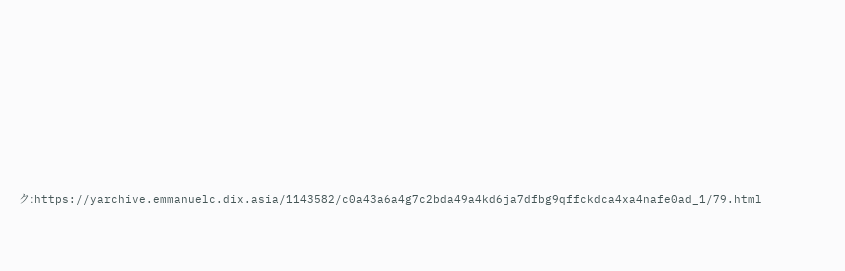ク:https://yarchive.emmanuelc.dix.asia/1143582/c0a43a6a4g7c2bda49a4kd6ja7dfbg9qffckdca4xa4nafe0ad_1/79.html